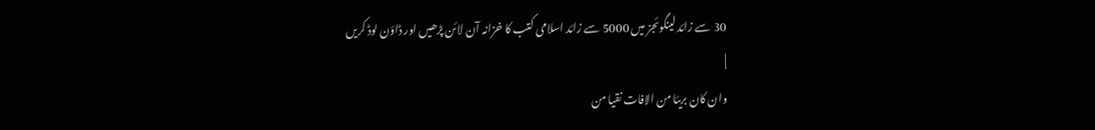30 سے زائد لینگوئجز میں 5000 سے زائد اسلامی کتب کا خزانہ آن لائن پڑھیں اور ڈاؤن لوڈ کریں
|
وان کان بریئا من الافات نقیا من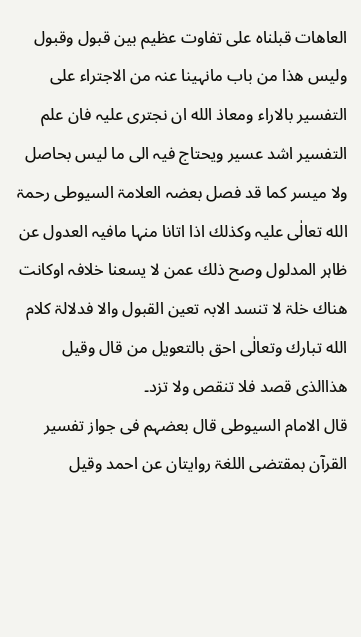العاھات قبلناہ علی تفاوت عظیم بین قبول وقبول ولیس ھذا من باب مانہینا عنہ من الاجتراء علی التفسیر بالاراء ومعاذ الله ان نجتری علیہ فان علم التفسیر اشد عسیر ویحتاج فیہ الی ما لیس بحاصل ولا میسر کما قد فصل بعضہ العلامۃ السیوطی رحمۃ الله تعالٰی علیہ وکذلك اذا اتانا منہا مافیہ العدول عن ظاہر المدلول وصح ذلك عمن لا یسعنا خلافہ اوکانت ھناك خلۃ لا تنسد الابہ تعین القبول والا فدلالۃ کلام الله تبارك وتعالٰی احق بالتعویل من قال وقیل ھذاالذی قصد فلا تنقص ولا تزد۔
قال الامام السیوطی قال بعضہم فی جواز تفسیر القرآن بمقتضی اللغۃ روایتان عن احمد وقیل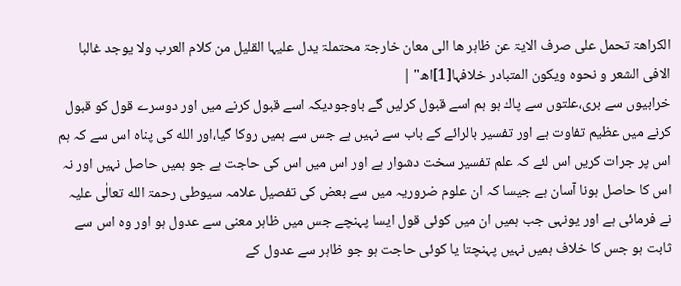الکراھۃ تحمل علی صرف الایۃ عن ظاہر ھا الی معان خارجۃ محتملۃ یدل علیہا القلیل من کلام العرب ولا یوجد غالبا الافی الشعر و نحوہ ویکون المتبادر خلافہا[1]اھ" |
خرابیوں سے بری،علتوں سے پاك ہو ہم اسے قبول کرلیں گے باوجودیکہ اسے قبول کرنے میں اور دوسرے قول کو قبول کرنے میں عظیم تفاوت ہے اور تفسیر بالرائے کے باب سے نہیں ہے جس سے ہمیں روکا گیا،اور الله کی پناہ اس سے کہ ہم اس پر جرات کریں اس لئے کہ علم تفسیر سخت دشوار ہے اور اس میں اس کی حاجت ہے جو ہمیں حاصل نہیں اور نہ اس کا حاصل ہونا آسان ہے جیسا کہ ان علوم ضروریہ میں سے بعض کی تفصیل علامہ سیوطی رحمۃ الله تعالٰی علیہ نے فرمائی ہے اور یونہی جب ہمیں ان میں کوئی قول ایسا پہنچے جس میں ظاہر معنی سے عدول ہو اور وہ اس سے ثابت ہو جس کا خلاف ہمیں نہیں پہنچتا یا کوئی حاجت ہو جو ظاہر سے عدول کے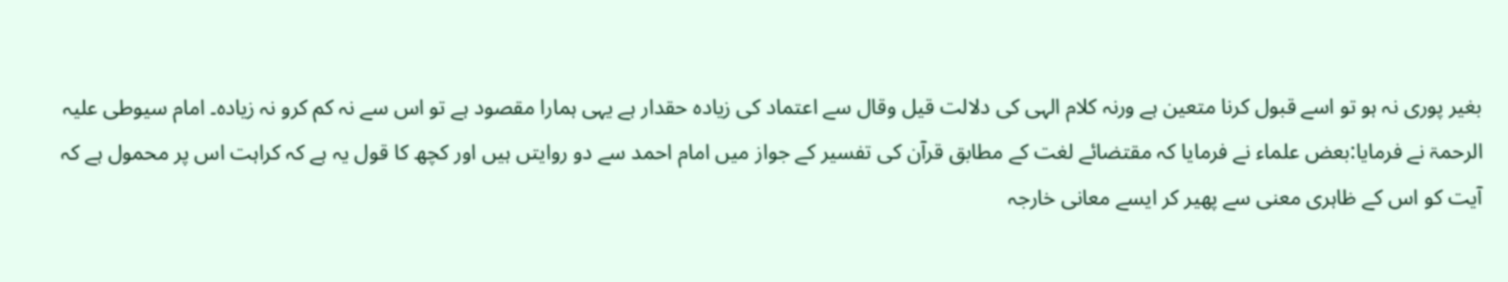بغیر پوری نہ ہو تو اسے قبول کرنا متعین ہے ورنہ کلام الہی کی دلالت قیل وقال سے اعتماد کی زیادہ حقدار ہے یہی ہمارا مقصود ہے تو اس سے نہ کم کرو نہ زیادہ۔ امام سیوطی علیہ الرحمۃ نے فرمایا:بعض علماء نے فرمایا کہ مقتضائے لغت کے مطابق قرآن کی تفسیر کے جواز میں امام احمد سے دو روایتں ہیں اور کچھ کا قول یہ ہے کہ کراہت اس پر محمول ہے کہ آیت کو اس کے ظاہری معنی سے پھیر کر ایسے معانی خارجہ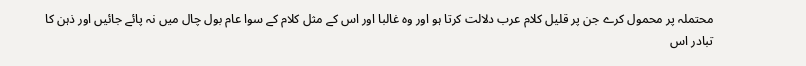محتملہ پر محمول کرے جن پر قلیل کلام عرب دلالت کرتا ہو اور وہ غالبا اور اس کے مثل کلام کے سوا عام بول چال میں نہ پائے جائیں اور ذہن کا تبادر اس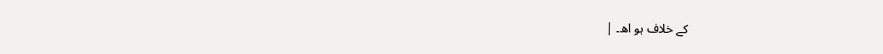کے خلاف ہو اھ۔ |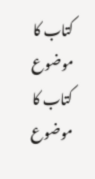کتاب کا موضوع
کتاب کا موضوع